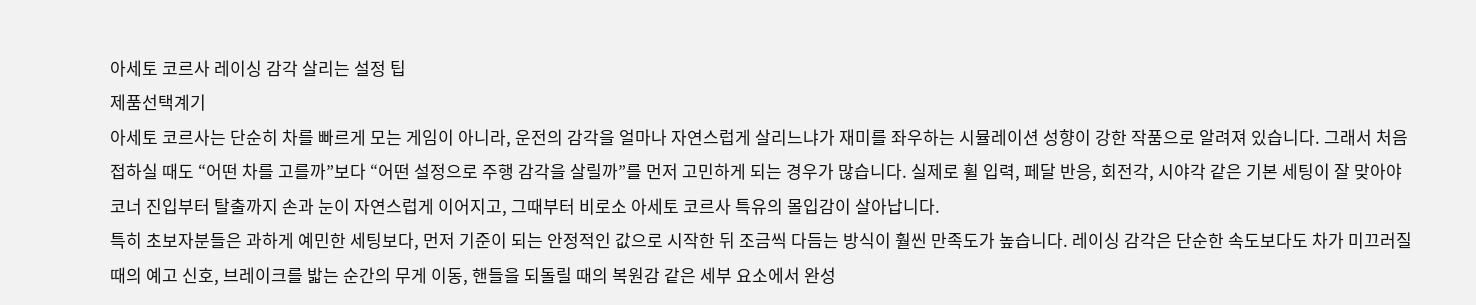아세토 코르사 레이싱 감각 살리는 설정 팁
제품선택계기
아세토 코르사는 단순히 차를 빠르게 모는 게임이 아니라, 운전의 감각을 얼마나 자연스럽게 살리느냐가 재미를 좌우하는 시뮬레이션 성향이 강한 작품으로 알려져 있습니다. 그래서 처음 접하실 때도 “어떤 차를 고를까”보다 “어떤 설정으로 주행 감각을 살릴까”를 먼저 고민하게 되는 경우가 많습니다. 실제로 휠 입력, 페달 반응, 회전각, 시야각 같은 기본 세팅이 잘 맞아야 코너 진입부터 탈출까지 손과 눈이 자연스럽게 이어지고, 그때부터 비로소 아세토 코르사 특유의 몰입감이 살아납니다.
특히 초보자분들은 과하게 예민한 세팅보다, 먼저 기준이 되는 안정적인 값으로 시작한 뒤 조금씩 다듬는 방식이 훨씬 만족도가 높습니다. 레이싱 감각은 단순한 속도보다도 차가 미끄러질 때의 예고 신호, 브레이크를 밟는 순간의 무게 이동, 핸들을 되돌릴 때의 복원감 같은 세부 요소에서 완성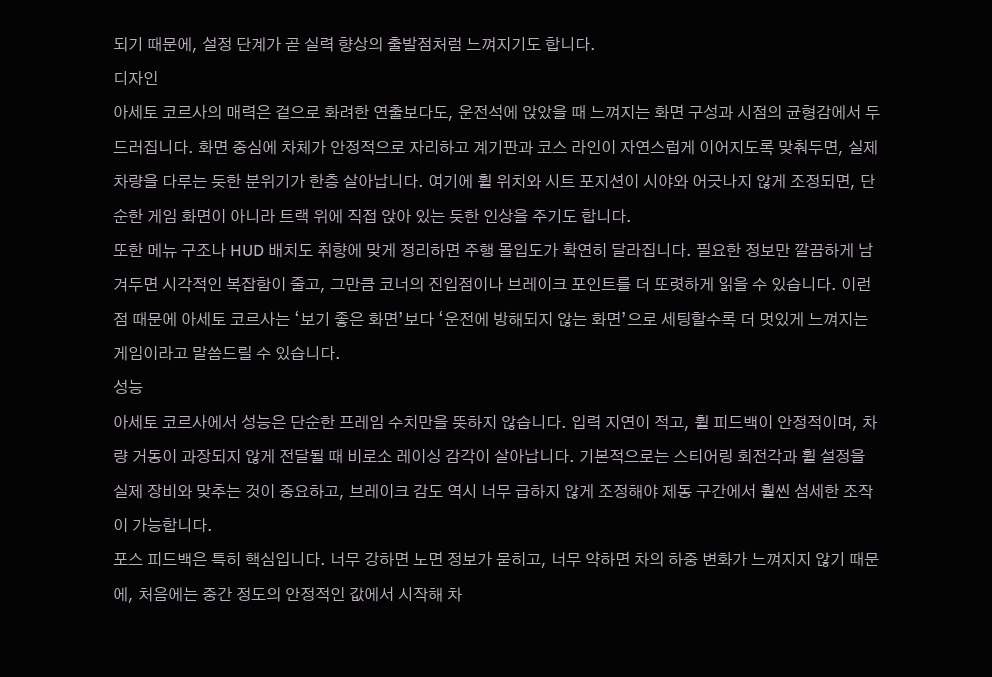되기 때문에, 설정 단계가 곧 실력 향상의 출발점처럼 느껴지기도 합니다.
디자인
아세토 코르사의 매력은 겉으로 화려한 연출보다도, 운전석에 앉았을 때 느껴지는 화면 구성과 시점의 균형감에서 두드러집니다. 화면 중심에 차체가 안정적으로 자리하고 계기판과 코스 라인이 자연스럽게 이어지도록 맞춰두면, 실제 차량을 다루는 듯한 분위기가 한층 살아납니다. 여기에 휠 위치와 시트 포지션이 시야와 어긋나지 않게 조정되면, 단순한 게임 화면이 아니라 트랙 위에 직접 앉아 있는 듯한 인상을 주기도 합니다.
또한 메뉴 구조나 HUD 배치도 취향에 맞게 정리하면 주행 몰입도가 확연히 달라집니다. 필요한 정보만 깔끔하게 남겨두면 시각적인 복잡함이 줄고, 그만큼 코너의 진입점이나 브레이크 포인트를 더 또렷하게 읽을 수 있습니다. 이런 점 때문에 아세토 코르사는 ‘보기 좋은 화면’보다 ‘운전에 방해되지 않는 화면’으로 세팅할수록 더 멋있게 느껴지는 게임이라고 말씀드릴 수 있습니다.
성능
아세토 코르사에서 성능은 단순한 프레임 수치만을 뜻하지 않습니다. 입력 지연이 적고, 휠 피드백이 안정적이며, 차량 거동이 과장되지 않게 전달될 때 비로소 레이싱 감각이 살아납니다. 기본적으로는 스티어링 회전각과 휠 설정을 실제 장비와 맞추는 것이 중요하고, 브레이크 감도 역시 너무 급하지 않게 조정해야 제동 구간에서 훨씬 섬세한 조작이 가능합니다.
포스 피드백은 특히 핵심입니다. 너무 강하면 노면 정보가 묻히고, 너무 약하면 차의 하중 변화가 느껴지지 않기 때문에, 처음에는 중간 정도의 안정적인 값에서 시작해 차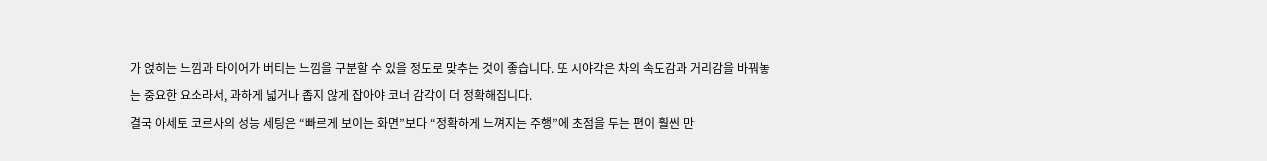가 얹히는 느낌과 타이어가 버티는 느낌을 구분할 수 있을 정도로 맞추는 것이 좋습니다. 또 시야각은 차의 속도감과 거리감을 바꿔놓는 중요한 요소라서, 과하게 넓거나 좁지 않게 잡아야 코너 감각이 더 정확해집니다.
결국 아세토 코르사의 성능 세팅은 “빠르게 보이는 화면”보다 “정확하게 느껴지는 주행”에 초점을 두는 편이 훨씬 만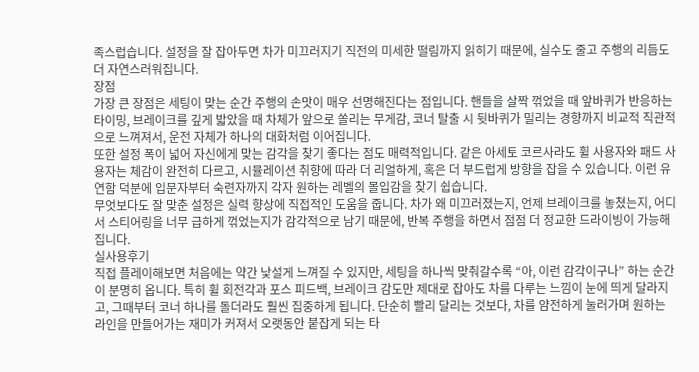족스럽습니다. 설정을 잘 잡아두면 차가 미끄러지기 직전의 미세한 떨림까지 읽히기 때문에, 실수도 줄고 주행의 리듬도 더 자연스러워집니다.
장점
가장 큰 장점은 세팅이 맞는 순간 주행의 손맛이 매우 선명해진다는 점입니다. 핸들을 살짝 꺾었을 때 앞바퀴가 반응하는 타이밍, 브레이크를 깊게 밟았을 때 차체가 앞으로 쏠리는 무게감, 코너 탈출 시 뒷바퀴가 밀리는 경향까지 비교적 직관적으로 느껴져서, 운전 자체가 하나의 대화처럼 이어집니다.
또한 설정 폭이 넓어 자신에게 맞는 감각을 찾기 좋다는 점도 매력적입니다. 같은 아세토 코르사라도 휠 사용자와 패드 사용자는 체감이 완전히 다르고, 시뮬레이션 취향에 따라 더 리얼하게, 혹은 더 부드럽게 방향을 잡을 수 있습니다. 이런 유연함 덕분에 입문자부터 숙련자까지 각자 원하는 레벨의 몰입감을 찾기 쉽습니다.
무엇보다도 잘 맞춘 설정은 실력 향상에 직접적인 도움을 줍니다. 차가 왜 미끄러졌는지, 언제 브레이크를 놓쳤는지, 어디서 스티어링을 너무 급하게 꺾었는지가 감각적으로 남기 때문에, 반복 주행을 하면서 점점 더 정교한 드라이빙이 가능해집니다.
실사용후기
직접 플레이해보면 처음에는 약간 낯설게 느껴질 수 있지만, 세팅을 하나씩 맞춰갈수록 “아, 이런 감각이구나” 하는 순간이 분명히 옵니다. 특히 휠 회전각과 포스 피드백, 브레이크 감도만 제대로 잡아도 차를 다루는 느낌이 눈에 띄게 달라지고, 그때부터 코너 하나를 돌더라도 훨씬 집중하게 됩니다. 단순히 빨리 달리는 것보다, 차를 얌전하게 눌러가며 원하는 라인을 만들어가는 재미가 커져서 오랫동안 붙잡게 되는 타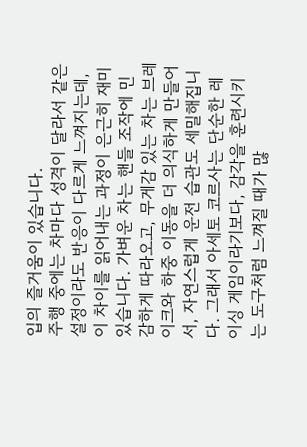입의 즐거움이 있습니다.
주행 중에는 차마다 성격이 달라서 같은 설정이라도 반응이 다르게 느껴지는데, 이 차이를 읽어내는 과정이 은근히 재미있습니다. 가벼운 차는 핸들 조작에 민감하게 따라오고, 무게감 있는 차는 브레이크와 하중 이동을 더 의식하게 만들어서, 자연스럽게 운전 습관도 세밀해집니다. 그래서 아세토 코르사는 단순한 레이싱 게임이라기보다, 감각을 훈련시키는 도구처럼 느껴질 때가 많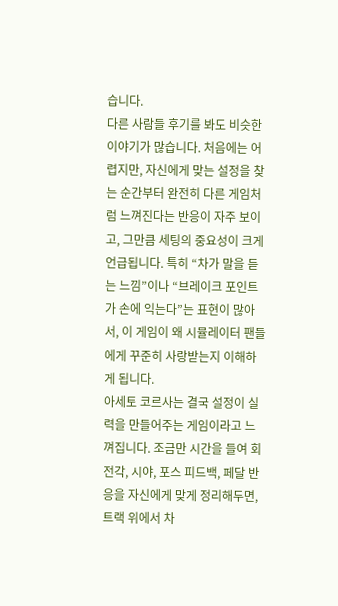습니다.
다른 사람들 후기를 봐도 비슷한 이야기가 많습니다. 처음에는 어렵지만, 자신에게 맞는 설정을 찾는 순간부터 완전히 다른 게임처럼 느껴진다는 반응이 자주 보이고, 그만큼 세팅의 중요성이 크게 언급됩니다. 특히 “차가 말을 듣는 느낌”이나 “브레이크 포인트가 손에 익는다”는 표현이 많아서, 이 게임이 왜 시뮬레이터 팬들에게 꾸준히 사랑받는지 이해하게 됩니다.
아세토 코르사는 결국 설정이 실력을 만들어주는 게임이라고 느껴집니다. 조금만 시간을 들여 회전각, 시야, 포스 피드백, 페달 반응을 자신에게 맞게 정리해두면, 트랙 위에서 차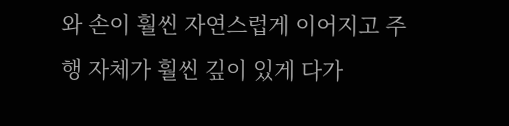와 손이 훨씬 자연스럽게 이어지고 주행 자체가 훨씬 깊이 있게 다가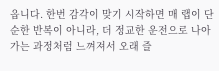옵니다. 한번 감각이 맞기 시작하면 매 랩이 단순한 반복이 아니라, 더 정교한 운전으로 나아가는 과정처럼 느껴져서 오래 즐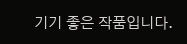기기 좋은 작품입니다.